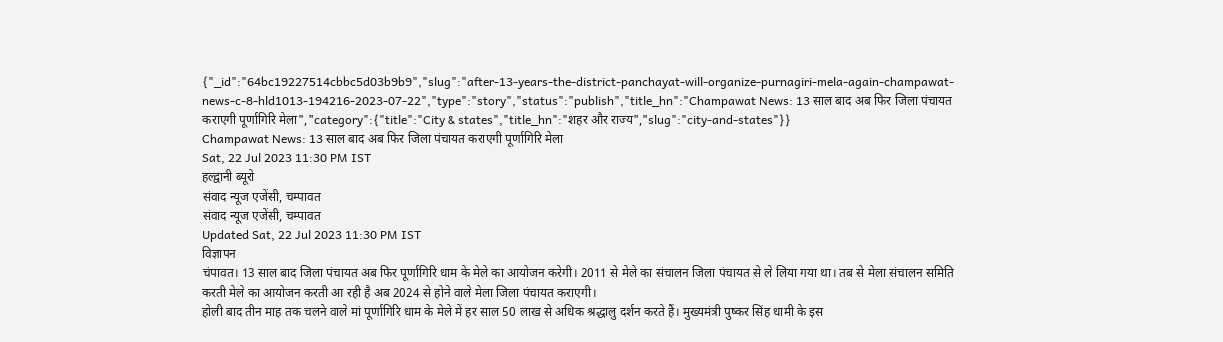{"_id":"64bc19227514cbbc5d03b9b9","slug":"after-13-years-the-district-panchayat-will-organize-purnagiri-mela-again-champawat-news-c-8-hld1013-194216-2023-07-22","type":"story","status":"publish","title_hn":"Champawat News: 13 साल बाद अब फिर जिला पंचायत कराएगी पूर्णागिरि मेला","category":{"title":"City & states","title_hn":"शहर और राज्य","slug":"city-and-states"}}
Champawat News: 13 साल बाद अब फिर जिला पंचायत कराएगी पूर्णागिरि मेला
Sat, 22 Jul 2023 11:30 PM IST
हल्द्वानी ब्यूरो
संवाद न्यूज एजेंसी, चम्पावत
संवाद न्यूज एजेंसी, चम्पावत
Updated Sat, 22 Jul 2023 11:30 PM IST
विज्ञापन
चंपावत। 13 साल बाद जिला पंचायत अब फिर पूर्णागिरि धाम के मेले का आयोजन करेगी। 2011 से मेले का संचालन जिला पंचायत से ले लिया गया था। तब से मेला संचालन समिति करती मेले का आयोजन करती आ रही है अब 2024 से होने वाले मेला जिला पंचायत कराएगी।
होली बाद तीन माह तक चलने वाले मां पूर्णागिरि धाम के मेले में हर साल 50 लाख से अधिक श्रद्धालु दर्शन करते हैं। मुख्यमंत्री पुष्कर सिंह धामी के इस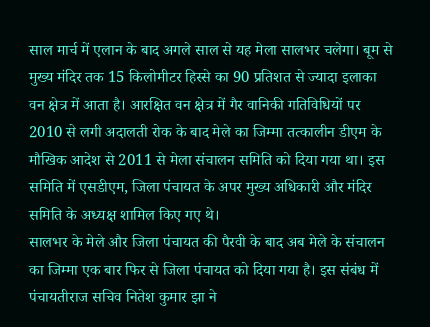साल मार्च में एलान के बाद अगले साल से यह मेला सालभर चलेगा। बूम से मुख्य मंदिर तक 15 किलोमीटर हिस्से का 90 प्रतिशत से ज्यादा इलाका वन क्षेत्र में आता है। आरक्षित वन क्षेत्र में गैर वानिकी गतिविधियों पर 2010 से लगी अदालती रोक के बाद मेले का जिम्मा तत्कालीन डीएम के मौखिक आदेश से 2011 से मेला संचालन समिति को दिया गया था। इस समिति में एसडीएम, जिला पंचायत के अपर मुख्य अधिकारी और मंदिर समिति के अध्यक्ष शामिल किए गए थे।
सालभर के मेले और जिला पंचायत की पैरवी के बाद अब मेले के संचालन का जिम्मा एक बार फिर से जिला पंचायत को दिया गया है। इस संबंध में पंचायतीराज सचिव नितेश कुमार झा ने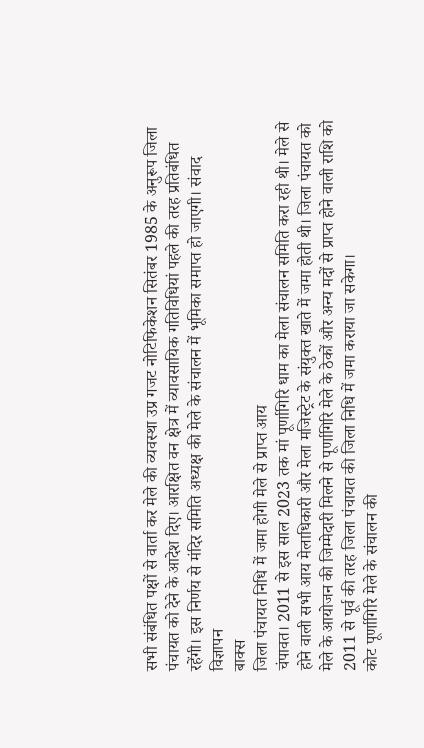सभी संबंधित पक्षों से वार्ता कर मेले की व्यवस्था उप्र गजट नोटिफिकेशन सितंबर 1985 के अनुरूप जिला पंचायत को देने के आदेश दिए। आरक्षित वन क्षेत्र में व्यावसायिक गतिविधियां पहले की तरह प्रतिबंधित रहेंगी। इस निर्णय से मंदिर समिति अध्यक्ष की मेले के संचालन में भूमिका समाप्त हो जाएगी। संवाद
विज्ञापन
बाक्स
जिला पंचायत निधि में जमा होगी मेले से प्राप्त आय
चंपावत। 2011 से इस साल 2023 तक मां पूर्णागिरि धाम का मेला संचालन समिति करा रही थी। मेले से होने वाली सभी आय मेलाधिकारी और मेला मजिस्ट्रेट के संयुक्त खाते में जमा होती थी। जिला पंचायत को मेले के आयोजन की जिम्मेदारी मिलने से पूर्णागिरि मेले के ठेकों और अन्य मदों से प्राप्त होने वाली राशि को 2011 से पूर्व की तरह जिला पंचायत की जिला निधि में जमा कराया जा सकेगा।
कोट पूर्णागिरि मेले के संचालन की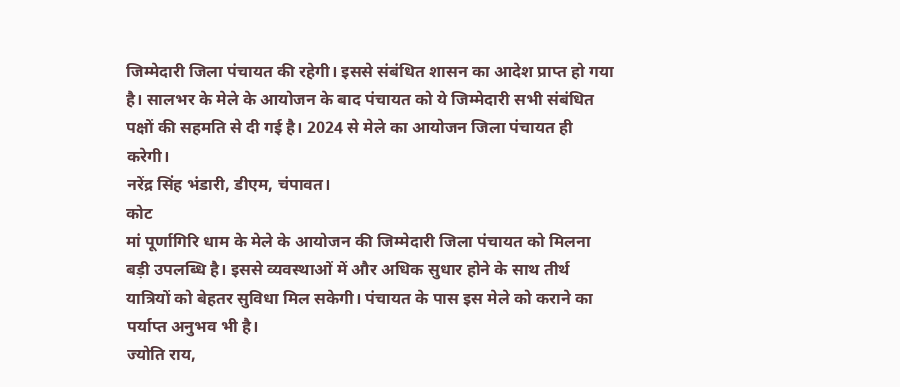जिम्मेदारी जिला पंचायत की रहेगी। इससे संबंधित शासन का आदेश प्राप्त हो गया है। सालभर के मेले के आयोजन के बाद पंचायत को ये जिम्मेदारी सभी संबंधित पक्षों की सहमति से दी गई है। 2024 से मेले का आयोजन जिला पंचायत ही करेगी।
नरेंद्र सिंह भंडारी, डीएम, चंपावत।
कोट
मां पूर्णागिरि धाम के मेले के आयोजन की जिम्मेदारी जिला पंचायत को मिलना बड़ी उपलब्धि है। इससे व्यवस्थाओं में और अधिक सुधार होने के साथ तीर्थ यात्रियों को बेहतर सुविधा मिल सकेगी। पंचायत के पास इस मेले को कराने का पर्याप्त अनुभव भी है।
ज्योति राय,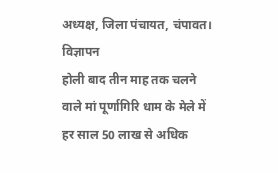अध्यक्ष, जिला पंचायत, चंपावत।
विज्ञापन
होली बाद तीन माह तक चलने वाले मां पूर्णागिरि धाम के मेले में हर साल 50 लाख से अधिक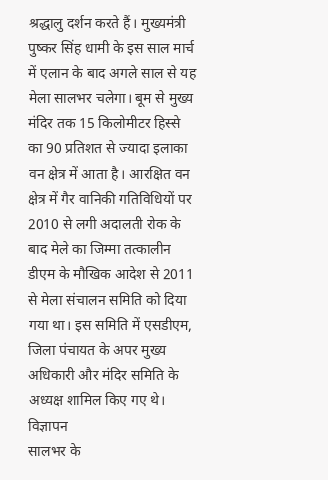श्रद्धालु दर्शन करते हैं। मुख्यमंत्री पुष्कर सिंह धामी के इस साल मार्च में एलान के बाद अगले साल से यह मेला सालभर चलेगा। बूम से मुख्य मंदिर तक 15 किलोमीटर हिस्से का 90 प्रतिशत से ज्यादा इलाका वन क्षेत्र में आता है। आरक्षित वन क्षेत्र में गैर वानिकी गतिविधियों पर 2010 से लगी अदालती रोक के बाद मेले का जिम्मा तत्कालीन डीएम के मौखिक आदेश से 2011 से मेला संचालन समिति को दिया गया था। इस समिति में एसडीएम, जिला पंचायत के अपर मुख्य अधिकारी और मंदिर समिति के अध्यक्ष शामिल किए गए थे।
विज्ञापन
सालभर के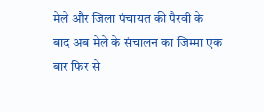मेले और जिला पंचायत की पैरवी के बाद अब मेले के संचालन का जिम्मा एक बार फिर से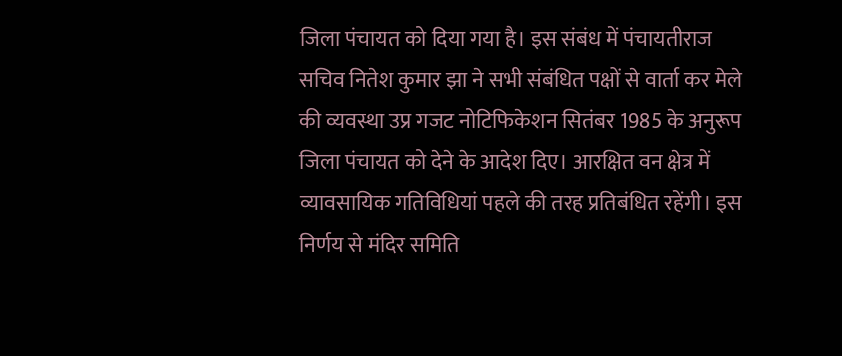जिला पंचायत को दिया गया है। इस संबंध में पंचायतीराज सचिव नितेश कुमार झा ने सभी संबंधित पक्षों से वार्ता कर मेले की व्यवस्था उप्र गजट नोटिफिकेशन सितंबर 1985 के अनुरूप जिला पंचायत को देने के आदेश दिए। आरक्षित वन क्षेत्र में व्यावसायिक गतिविधियां पहले की तरह प्रतिबंधित रहेंगी। इस निर्णय से मंदिर समिति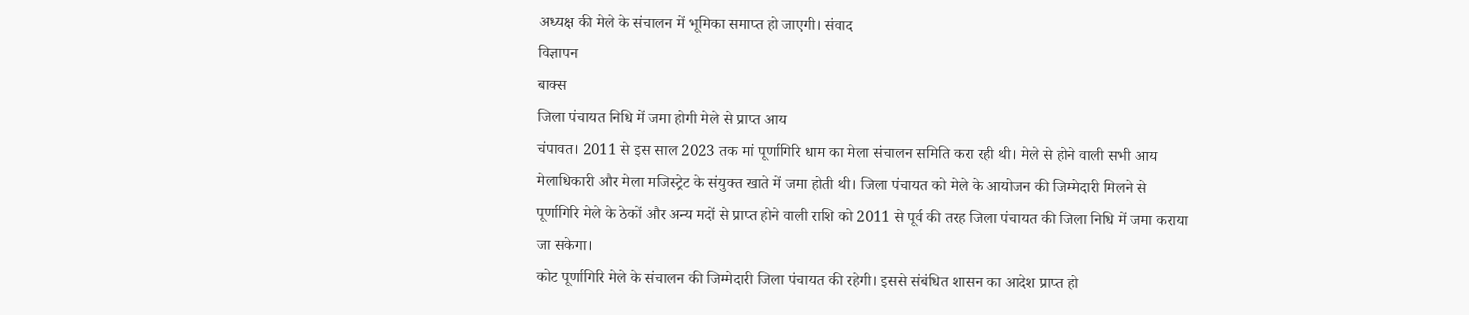अध्यक्ष की मेले के संचालन में भूमिका समाप्त हो जाएगी। संवाद
विज्ञापन
बाक्स
जिला पंचायत निधि में जमा होगी मेले से प्राप्त आय
चंपावत। 2011 से इस साल 2023 तक मां पूर्णागिरि धाम का मेला संचालन समिति करा रही थी। मेले से होने वाली सभी आय मेलाधिकारी और मेला मजिस्ट्रेट के संयुक्त खाते में जमा होती थी। जिला पंचायत को मेले के आयोजन की जिम्मेदारी मिलने से पूर्णागिरि मेले के ठेकों और अन्य मदों से प्राप्त होने वाली राशि को 2011 से पूर्व की तरह जिला पंचायत की जिला निधि में जमा कराया जा सकेगा।
कोट पूर्णागिरि मेले के संचालन की जिम्मेदारी जिला पंचायत की रहेगी। इससे संबंधित शासन का आदेश प्राप्त हो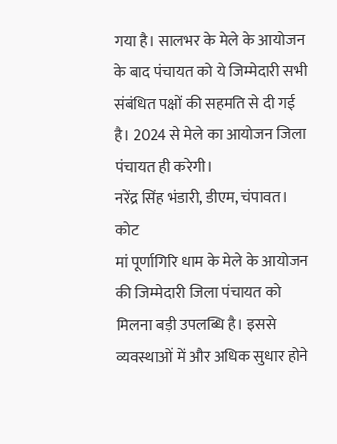गया है। सालभर के मेले के आयोजन के बाद पंचायत को ये जिम्मेदारी सभी संबंधित पक्षों की सहमति से दी गई है। 2024 से मेले का आयोजन जिला पंचायत ही करेगी।
नरेंद्र सिंह भंडारी, डीएम, चंपावत।
कोट
मां पूर्णागिरि धाम के मेले के आयोजन की जिम्मेदारी जिला पंचायत को मिलना बड़ी उपलब्धि है। इससे व्यवस्थाओं में और अधिक सुधार होने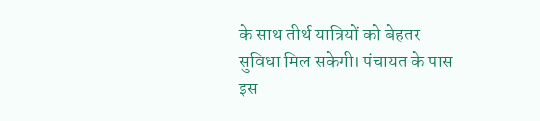के साथ तीर्थ यात्रियों को बेहतर सुविधा मिल सकेगी। पंचायत के पास इस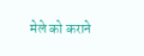मेले को कराने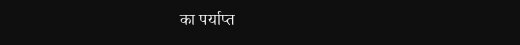का पर्याप्त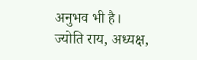अनुभव भी है।
ज्योति राय, अध्यक्ष,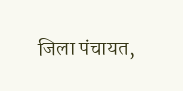जिला पंचायत,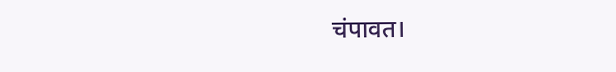चंपावत।